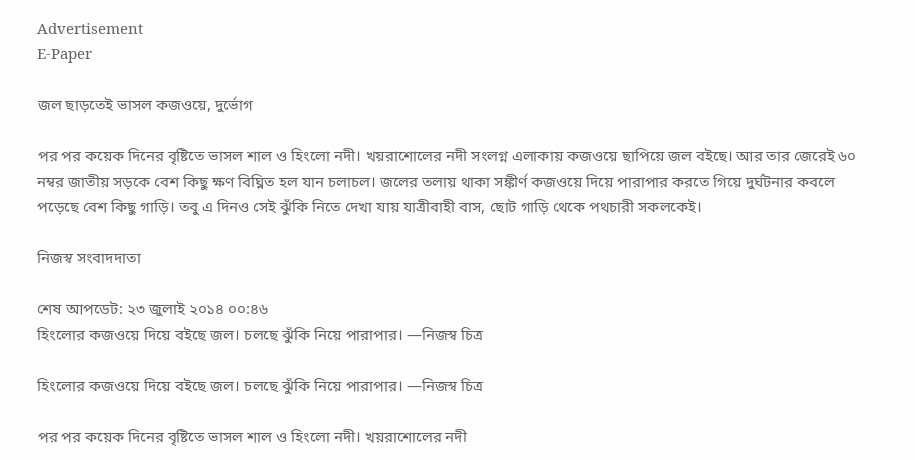Advertisement
E-Paper

জল ছাড়তেই ভাসল কজওয়ে, দুর্ভোগ

পর পর কয়েক দিনের বৃষ্টিতে ভাসল শাল ও হিংলো নদী। খয়রাশোলের নদী সংলগ্ন এলাকায় কজওয়ে ছাপিয়ে জল বইছে। আর তার জেরেই ৬০ নম্বর জাতীয় সড়কে বেশ কিছু ক্ষণ বিঘ্নিত হল যান চলাচল। জলের তলায় থাকা সঙ্কীর্ণ কজওয়ে দিয়ে পারাপার করতে গিয়ে দুর্ঘটনার কবলে পড়েছে বেশ কিছু গাড়ি। তবু এ দিনও সেই ঝুঁকি নিতে দেখা যায় যাত্রীবাহী বাস, ছোট গাড়ি থেকে পথচারী সকলকেই।

নিজস্ব সংবাদদাতা

শেষ আপডেট: ২৩ জুলাই ২০১৪ ০০:৪৬
হিংলোর কজওয়ে দিয়ে বইছে জল। চলছে ঝুঁকি নিয়ে পারাপার। —নিজস্ব চিত্র

হিংলোর কজওয়ে দিয়ে বইছে জল। চলছে ঝুঁকি নিয়ে পারাপার। —নিজস্ব চিত্র

পর পর কয়েক দিনের বৃষ্টিতে ভাসল শাল ও হিংলো নদী। খয়রাশোলের নদী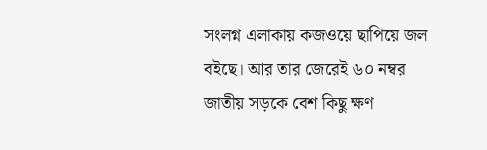সংলগ্ন এলাকায় কজওয়ে ছাপিয়ে জল বইছে। আর তার জেরেই ৬০ নম্বর জাতীয় সড়কে বেশ কিছু ক্ষণ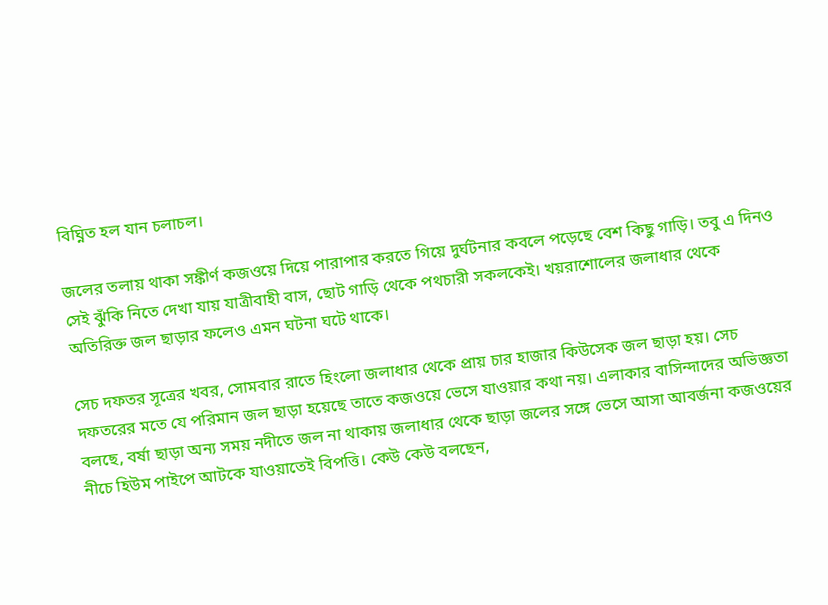বিঘ্নিত হল যান চলাচল।

জলের তলায় থাকা সঙ্কীর্ণ কজওয়ে দিয়ে পারাপার করতে গিয়ে দুর্ঘটনার কবলে পড়েছে বেশ কিছু গাড়ি। তবু এ দিনও সেই ঝুঁকি নিতে দেখা যায় যাত্রীবাহী বাস, ছোট গাড়ি থেকে পথচারী সকলকেই। খয়রাশোলের জলাধার থেকে অতিরিক্ত জল ছাড়ার ফলেও এমন ঘটনা ঘটে থাকে।

সেচ দফতর সূত্রের খবর, সোমবার রাতে হিংলো জলাধার থেকে প্রায় চার হাজার কিউসেক জল ছাড়া হয়। সেচ দফতরের মতে যে পরিমান জল ছাড়া হয়েছে তাতে কজওয়ে ভেসে যাওয়ার কথা নয়। এলাকার বাসিন্দাদের অভিজ্ঞতা বলছে, বর্ষা ছাড়া অন্য সময় নদীতে জল না থাকায় জলাধার থেকে ছাড়া জলের সঙ্গে ভেসে আসা আবর্জনা কজওয়ের নীচে হিউম পাইপে আটকে যাওয়াতেই বিপত্তি। কেউ কেউ বলছেন,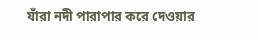যাঁরা নদী পারাপার করে দেওয়ার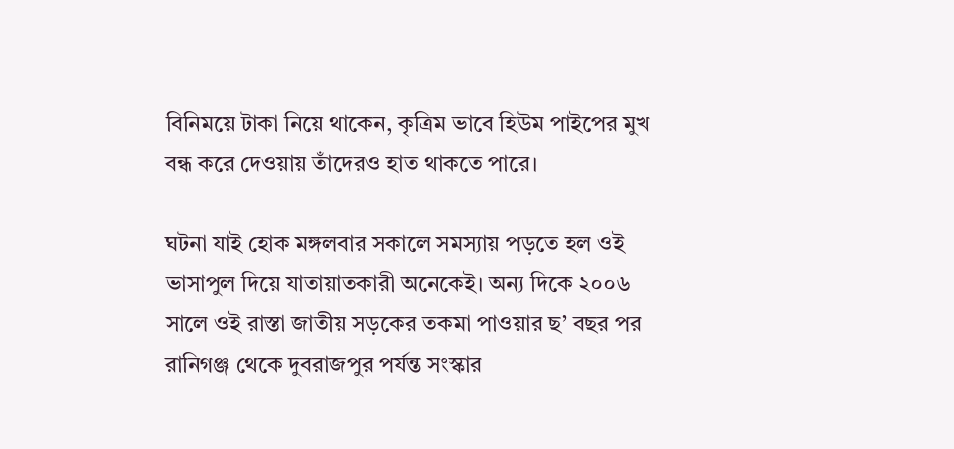বিনিময়ে টাকা নিয়ে থাকেন, কৃত্রিম ভাবে হিউম পাইপের মুখ বন্ধ করে দেওয়ায় তাঁদেরও হাত থাকতে পারে।

ঘটনা যাই হোক মঙ্গলবার সকালে সমস্যায় পড়তে হল ওই ভাসাপুল দিয়ে যাতায়াতকারী অনেকেই। অন্য দিকে ২০০৬ সালে ওই রাস্তা জাতীয় সড়কের তকমা পাওয়ার ছ’ বছর পর রানিগঞ্জ থেকে দুবরাজপুর পর্যন্ত সংস্কার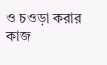ও চওড়া করার কাজ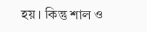হয়। কিন্তু শাল ও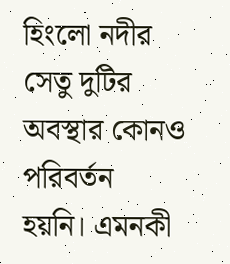হিংলো নদীর সেতু দুটির অবস্থার কোনও পরিবর্তন হয়নি। এমনকী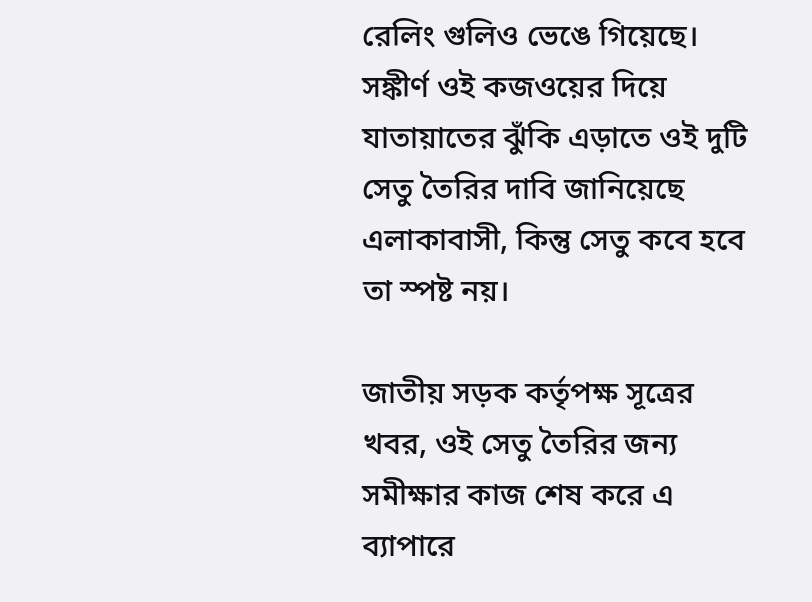রেলিং গুলিও ভেঙে গিয়েছে। সঙ্কীর্ণ ওই কজওয়ের দিয়ে যাতায়াতের ঝুঁকি এড়াতে ওই দুটি সেতু তৈরির দাবি জানিয়েছে এলাকাবাসী, কিন্তু সেতু কবে হবে তা স্পষ্ট নয়।

জাতীয় সড়ক কর্তৃপক্ষ সূত্রের খবর, ওই সেতু তৈরির জন্য সমীক্ষার কাজ শেষ করে এ ব্যাপারে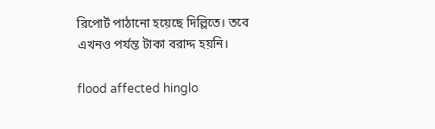রিপোর্ট পাঠানো হয়েছে দিল্লিতে। তবে এখনও পর্যন্ত টাকা বরাদ্দ হয়নি।

flood affected hinglo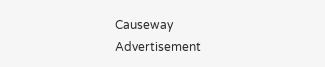Causeway
Advertisement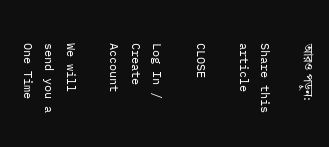আরও পড়ুন:

Share this article

CLOSE

Log In / Create Account

We will send you a One Time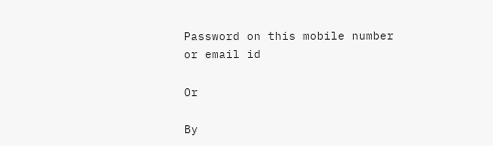Password on this mobile number or email id

Or

By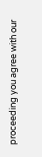proceeding you agree with our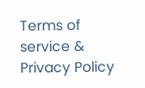Terms of service & Privacy Policy